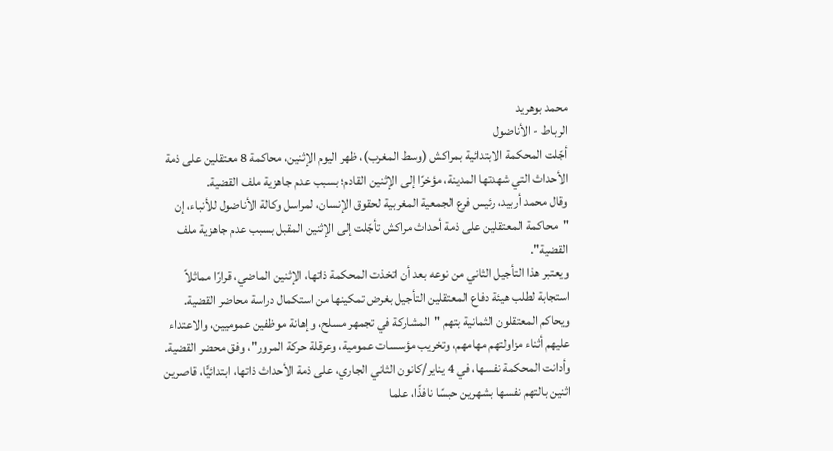محمد بوهريد
الرباط - الأناضول
أجّلت المحكمة الابتدائية بمراكش (وسط المغرب)، ظهر اليوم الإثنين، محاكمة 8 معتقلين على ذمة الأحداث التي شهدتها المدينة، مؤخرًا إلى الإثنين القادم؛ بسبب عدم جاهزية ملف القضية.
وقال محمد أربيد، رئيس فرع الجمعية المغربية لحقوق الإنسان، لمراسل وكالة الأناضول للأنباء، إن "محاكمة المعتقلين على ذمة أحداث مراكش تأجّلت إلى الإثنين المقبل بسبب عدم جاهزية ملف القضية".
ويعتبر هذا التأجيل الثاني من نوعه بعد أن اتخذت المحكمة ذاتها، الإثنين الماضي، قرارًا مماثلاً استجابة لطلب هيئة دفاع المعتقلين التأجيل بغرض تمكينها من استكمال دراسة محاضر القضية.
ويحاكم المعتقلون الثمانية بتهم "المشاركة في تجمهر مسلح، وإهانة موظفين عموميين، والاعتداء عليهم أثناء مزاولتهم مهامهم، وتخريب مؤسسات عمومية، وعرقلة حركة المرور"، وفق محضر القضية.
وأدانت المحكمة نفسها، في 4 يناير/كانون الثاني الجاري، على ذمة الأحداث ذاتها، ابتدائيًّا، قاصرين اثنين بالتهم نفسها بشهرين حبسًا نافذًا، علما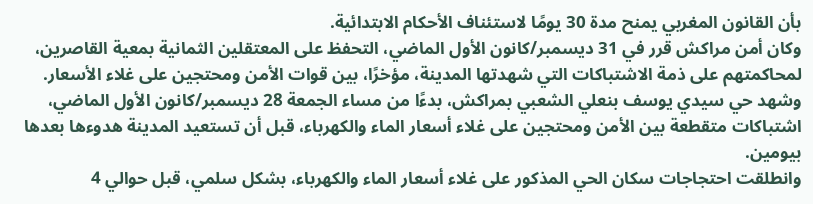بأن القانون المغربي يمنح مدة 30 يومًا لاستئناف الأحكام الابتدائية.
وكان أمن مراكش قرر في 31 ديسمبر/كانون الأول الماضي، التحفظ على المعتقلين الثمانية بمعية القاصرين، لمحاكمتهم على ذمة الاشتباكات التي شهدتها المدينة، مؤخرًا، بين قوات الأمن ومحتجين على غلاء الأسعار.
وشهد حي سيدي يوسف بنعلي الشعبي بمراكش، بدءًا من مساء الجمعة 28 ديسمبر/كانون الأول الماضي، اشتباكات متقطعة بين الأمن ومحتجين على غلاء أسعار الماء والكهرباء، قبل أن تستعيد المدينة هدوءها بعدها بيومين.
وانطلقت احتجاجات سكان الحي المذكور على غلاء أسعار الماء والكهرباء، بشكل سلمي، قبل حوالي 4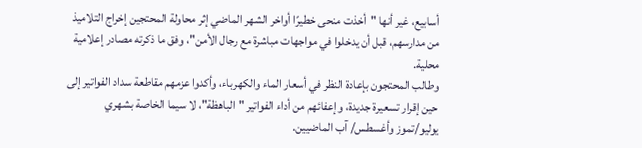أسابيع، غير أنها "أخذت منحى خطيرًا أواخر الشهر الماضي إثر محاولة المحتجين إخراج التلاميذ من مدارسهم، قبل أن يدخلوا في مواجهات مباشرة مع رجال الأمن"، وفق ما ذكرته مصادر إعلامية محلية.
وطالب المحتجون بإعادة النظر في أسعار الماء والكهرباء، وأكدوا عزمهم مقاطعة سداد الفواتير إلى حين إقرار تسعيرة جديدة، وإعفائهم من أداء الفواتير "الباهظة"، لا سيما الخاصة بشهري يوليو/تموز وأغسطس/ آب الماضيين.